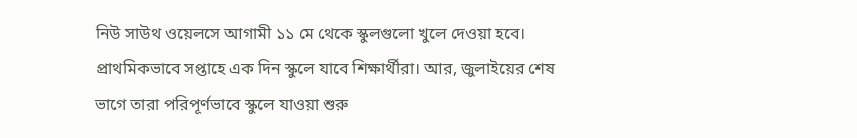নিউ সাউথ ওয়েলসে আগামী ১১ মে থেকে স্কুলগুলো খুলে দেওয়া হবে। প্রাথমিকভাবে সপ্তাহে এক দিন স্কুলে যাবে শিক্ষার্থীরা। আর, জুলাইয়ের শেষ ভাগে তারা পরিপূর্ণভাবে স্কুলে যাওয়া শুরু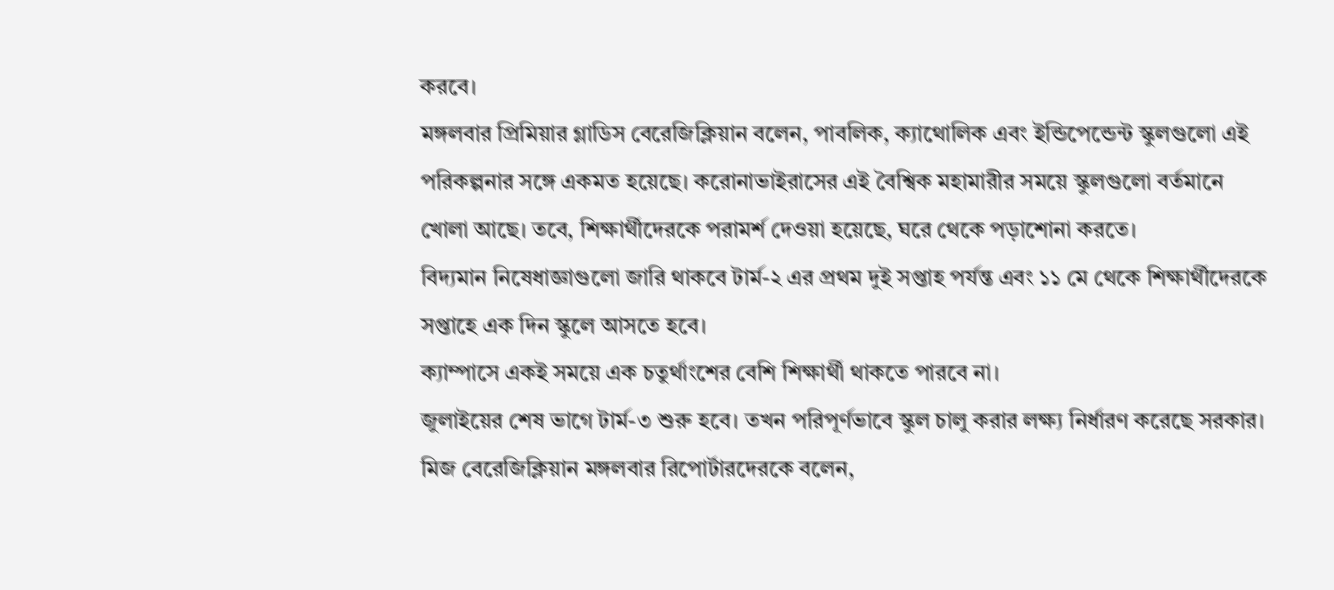করবে।
মঙ্গলবার প্রিমিয়ার গ্লাডিস বেরেজিক্লিয়ান বলেন, পাবলিক, ক্যাথোলিক এবং ইন্ডিপেন্ডেন্ট স্কুলগুলো এই পরিকল্পনার সঙ্গে একমত হয়েছে। করোনাভাইরাসের এই বৈশ্বিক মহামারীর সময়ে স্কুলগুলো বর্তমানে খোলা আছে। তবে, শিক্ষার্থীদেরকে পরামর্শ দেওয়া হয়েছে, ঘরে থেকে পড়াশোনা করতে।
বিদ্যমান নিষেধাজ্ঞাগুলো জারি থাকবে টার্ম-২ এর প্রথম দুই সপ্তাহ পর্যন্ত এবং ১১ মে থেকে শিক্ষার্থীদেরকে সপ্তাহে এক দিন স্কুলে আসতে হবে।
ক্যাম্পাসে একই সময়ে এক চতুর্থাংশের বেশি শিক্ষার্থী থাকতে পারবে না।
জুলাইয়ের শেষ ভাগে টার্ম-৩ শুরু হবে। তখন পরিপূর্ণভাবে স্কুল চালু করার লক্ষ্য নির্ধারণ করেছে সরকার।
মিজ বেরেজিক্লিয়ান মঙ্গলবার রিপোর্টারদেরকে বলেন,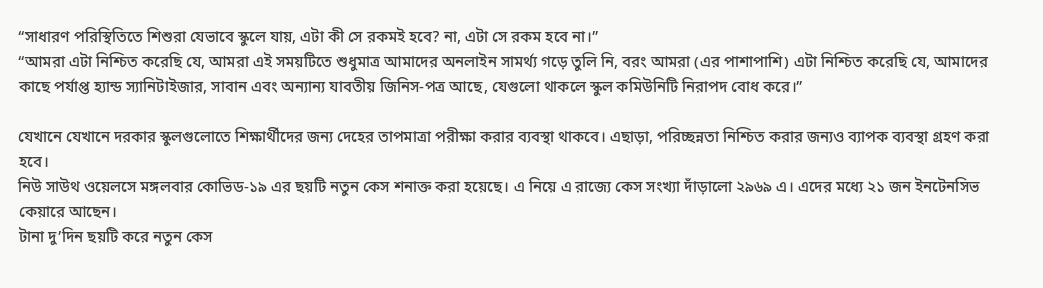“সাধারণ পরিস্থিতিতে শিশুরা যেভাবে স্কুলে যায়, এটা কী সে রকমই হবে? না, এটা সে রকম হবে না।”
“আমরা এটা নিশ্চিত করেছি যে, আমরা এই সময়টিতে শুধুমাত্র আমাদের অনলাইন সামর্থ্য গড়ে তুলি নি, বরং আমরা (এর পাশাপাশি) এটা নিশ্চিত করেছি যে, আমাদের কাছে পর্যাপ্ত হ্যান্ড স্যানিটাইজার, সাবান এবং অন্যান্য যাবতীয় জিনিস-পত্র আছে, যেগুলো থাকলে স্কুল কমিউনিটি নিরাপদ বোধ করে।”

যেখানে যেখানে দরকার স্কুলগুলোতে শিক্ষার্থীদের জন্য দেহের তাপমাত্রা পরীক্ষা করার ব্যবস্থা থাকবে। এছাড়া, পরিচ্ছন্নতা নিশ্চিত করার জন্যও ব্যাপক ব্যবস্থা গ্রহণ করা হবে।
নিউ সাউথ ওয়েলসে মঙ্গলবার কোভিড-১৯ এর ছয়টি নতুন কেস শনাক্ত করা হয়েছে। এ নিয়ে এ রাজ্যে কেস সংখ্যা দাঁড়ালো ২৯৬৯ এ। এদের মধ্যে ২১ জন ইনটেনসিভ কেয়ারে আছেন।
টানা দু’দিন ছয়টি করে নতুন কেস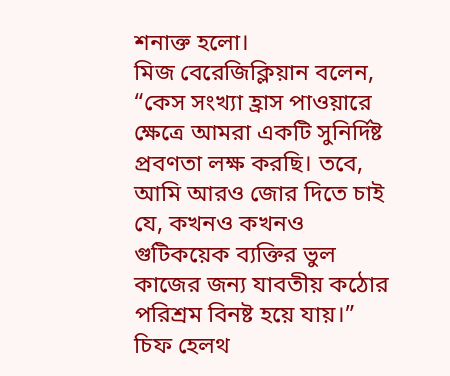শনাক্ত হলো।
মিজ বেরেজিক্লিয়ান বলেন,
“কেস সংখ্যা হ্রাস পাওয়ারে ক্ষেত্রে আমরা একটি সুনির্দিষ্ট প্রবণতা লক্ষ করছি। তবে, আমি আরও জোর দিতে চাই যে, কখনও কখনও গুটিকয়েক ব্যক্তির ভুল কাজের জন্য যাবতীয় কঠোর পরিশ্রম বিনষ্ট হয়ে যায়।”
চিফ হেলথ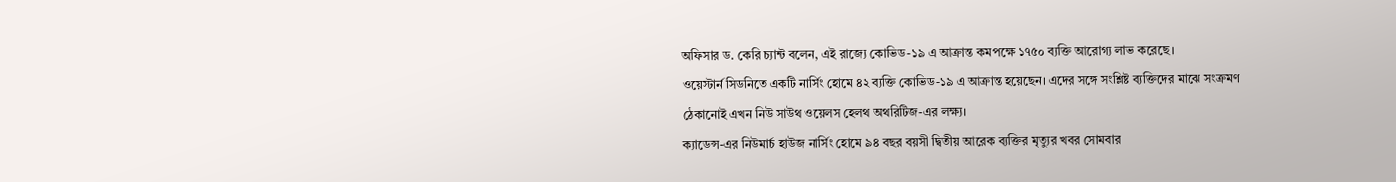অফিসার ড. কেরি চ্যান্ট বলেন, এই রাজ্যে কোভিড-১৯ এ আক্রান্ত কমপক্ষে ১৭৫০ ব্যক্তি আরোগ্য লাভ করেছে।
ওয়েস্টার্ন সিডনিতে একটি নার্সিং হোমে ৪২ ব্যক্তি কোভিড-১৯ এ আক্রান্ত হয়েছেন। এদের সঙ্গে সংশ্লিষ্ট ব্যক্তিদের মাঝে সংক্রমণ ঠেকানোই এখন নিউ সাউথ ওয়েলস হেলথ অথরিটিজ-এর লক্ষ্য।
ক্যাডেন্স-এর নিউমার্চ হাউজ নার্সিং হোমে ৯৪ বছর বয়সী দ্বিতীয় আরেক ব্যক্তির মৃত্যুর খবর সোমবার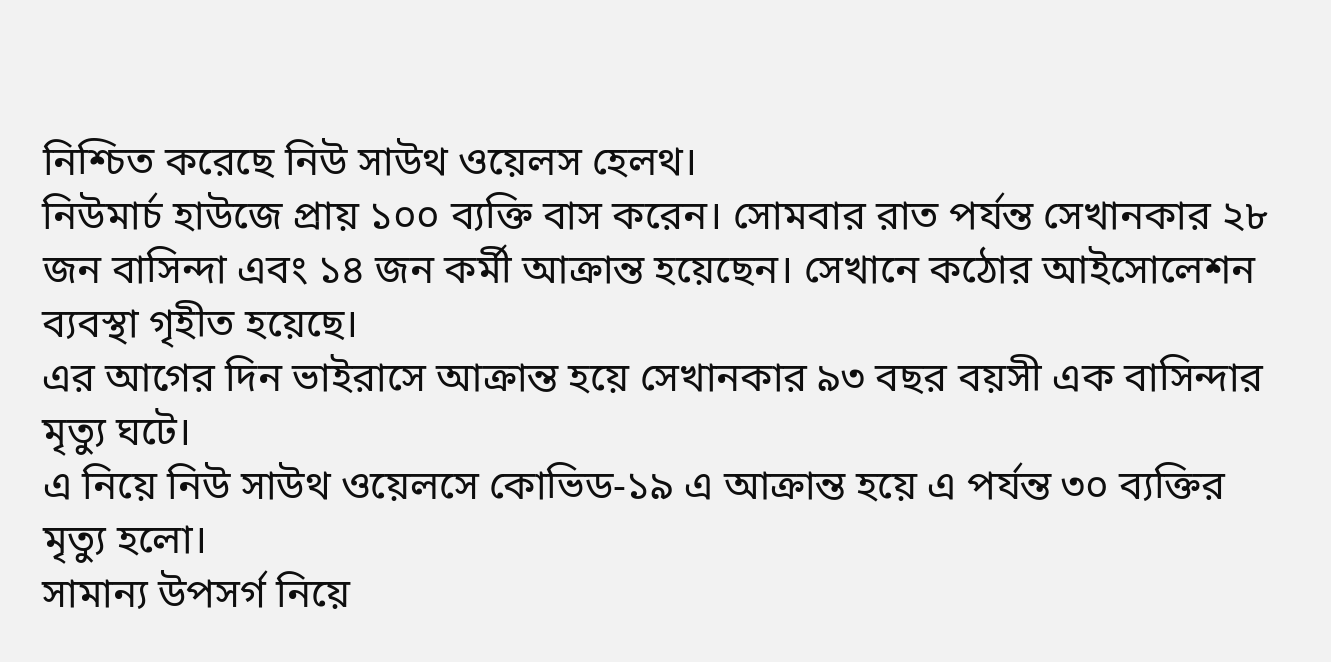নিশ্চিত করেছে নিউ সাউথ ওয়েলস হেলথ।
নিউমার্চ হাউজে প্রায় ১০০ ব্যক্তি বাস করেন। সোমবার রাত পর্যন্ত সেখানকার ২৮ জন বাসিন্দা এবং ১৪ জন কর্মী আক্রান্ত হয়েছেন। সেখানে কঠোর আইসোলেশন ব্যবস্থা গৃহীত হয়েছে।
এর আগের দিন ভাইরাসে আক্রান্ত হয়ে সেখানকার ৯৩ বছর বয়সী এক বাসিন্দার মৃত্যু ঘটে।
এ নিয়ে নিউ সাউথ ওয়েলসে কোভিড-১৯ এ আক্রান্ত হয়ে এ পর্যন্ত ৩০ ব্যক্তির মৃত্যু হলো।
সামান্য উপসর্গ নিয়ে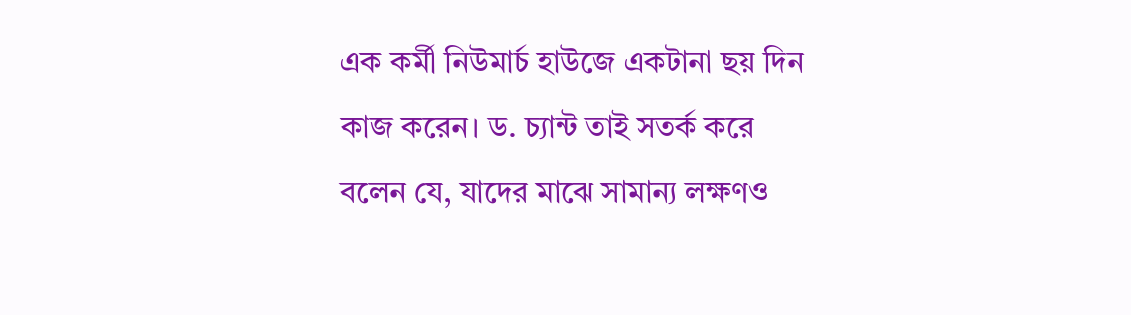এক কর্মী নিউমার্চ হাউজে একটানা ছয় দিন কাজ করেন। ড. চ্যান্ট তাই সতর্ক করে বলেন যে, যাদের মাঝে সামান্য লক্ষণও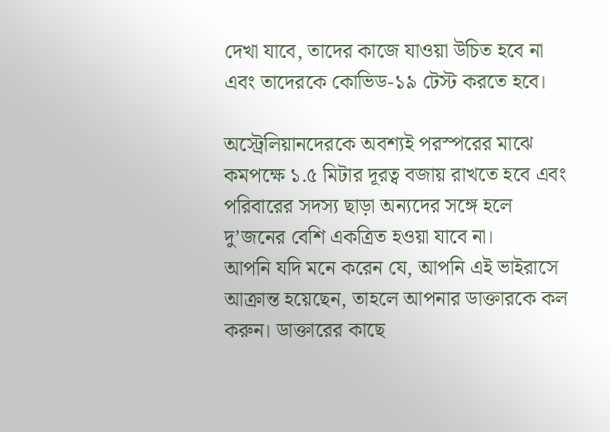দেখা যাবে, তাদের কাজে যাওয়া উচিত হবে না এবং তাদেরকে কোভিড-১৯ টেস্ট করতে হবে।

অস্ট্রেলিয়ানদেরকে অবশ্যই পরস্পরের মাঝে কমপক্ষে ১.৫ মিটার দূরত্ব বজায় রাখতে হবে এবং পরিবারের সদস্য ছাড়া অন্যদের সঙ্গে হলে দু’জনের বেশি একত্রিত হওয়া যাবে না।
আপনি যদি মনে করেন যে, আপনি এই ভাইরাসে আক্রান্ত হয়েছেন, তাহলে আপনার ডাক্তারকে কল করুন। ডাক্তারের কাছে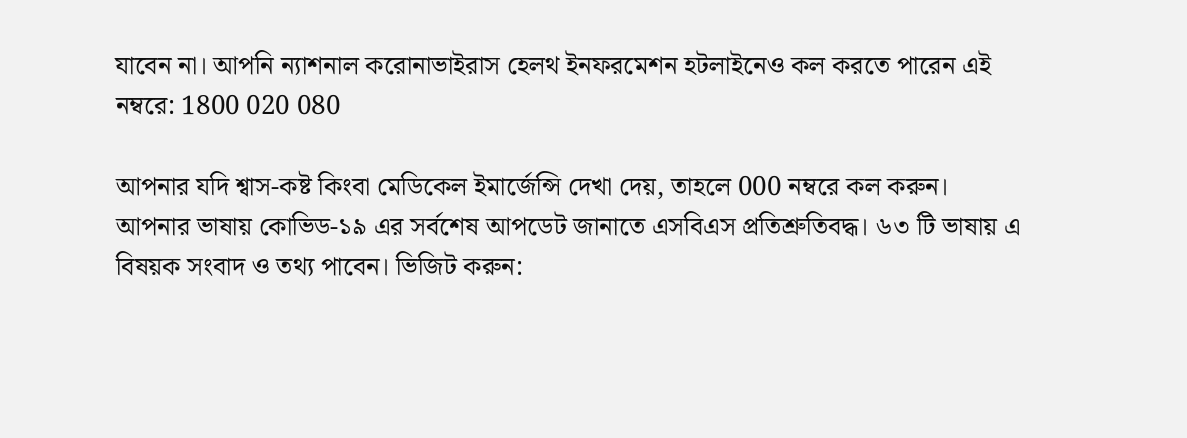যাবেন না। আপনি ন্যাশনাল করোনাভাইরাস হেলথ ইনফরমেশন হটলাইনেও কল করতে পারেন এই নম্বরে: 1800 020 080

আপনার যদি শ্বাস-কষ্ট কিংবা মেডিকেল ইমার্জেন্সি দেখা দেয়, তাহলে 000 নম্বরে কল করুন।
আপনার ভাষায় কোভিড-১৯ এর সর্বশেষ আপডেট জানাতে এসবিএস প্রতিশ্রুতিবদ্ধ। ৬৩ টি ভাষায় এ বিষয়ক সংবাদ ও তথ্য পাবেন। ভিজিট করুন: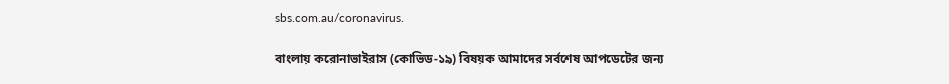sbs.com.au/coronavirus.

বাংলায় করোনাভাইরাস (কোভিড-১৯) বিষয়ক আমাদের সর্বশেষ আপডেটের জন্য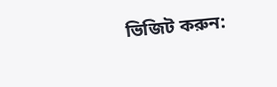ভিজিট করুন: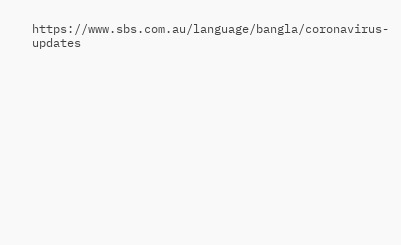https://www.sbs.com.au/language/bangla/coronavirus-updates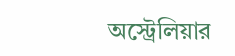অস্ট্রেলিয়ার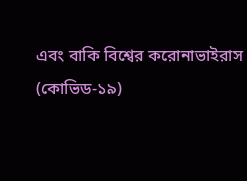এবং বাকি বিশ্বের করোনাভাইরাস (কোভিড-১৯)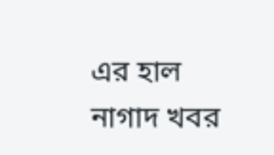এর হাল নাগাদ খবর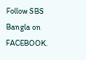Follow SBS Bangla on FACEBOOK.